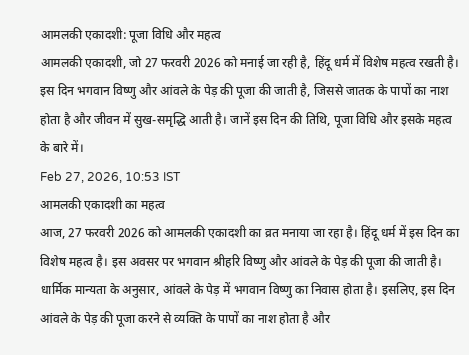आमलकी एकादशी: पूजा विधि और महत्व
आमलकी एकादशी, जो 27 फरवरी 2026 को मनाई जा रही है, हिंदू धर्म में विशेष महत्व रखती है। इस दिन भगवान विष्णु और आंवले के पेड़ की पूजा की जाती है, जिससे जातक के पापों का नाश होता है और जीवन में सुख-समृद्धि आती है। जानें इस दिन की तिथि, पूजा विधि और इसके महत्व के बारे में।
Feb 27, 2026, 10:53 IST
आमलकी एकादशी का महत्व
आज, 27 फरवरी 2026 को आमलकी एकादशी का व्रत मनाया जा रहा है। हिंदू धर्म में इस दिन का विशेष महत्व है। इस अवसर पर भगवान श्रीहरि विष्णु और आंवले के पेड़ की पूजा की जाती है। धार्मिक मान्यता के अनुसार, आंवले के पेड़ में भगवान विष्णु का निवास होता है। इसलिए, इस दिन आंवले के पेड़ की पूजा करने से व्यक्ति के पापों का नाश होता है और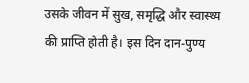उसके जीवन में सुख, समृद्धि और स्वास्थ्य की प्राप्ति होती है। इस दिन दान-पुण्य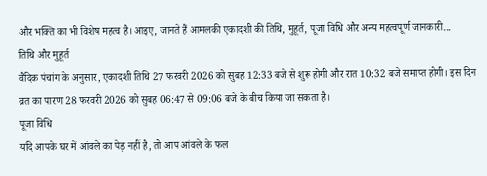और भक्ति का भी विशेष महत्व है। आइए, जानते हैं आमलकी एकादशी की तिथि, मुहूर्त, पूजा विधि और अन्य महत्वपूर्ण जानकारी...
तिथि और मुहूर्त
वैदिक पंचांग के अनुसार, एकादशी तिथि 27 फरवरी 2026 को सुबह 12:33 बजे से शुरू होगी और रात 10:32 बजे समाप्त होगी। इस दिन व्रत का पारण 28 फरवरी 2026 को सुबह 06:47 से 09:06 बजे के बीच किया जा सकता है।
पूजा विधि
यदि आपके घर में आंवले का पेड़ नहीं है, तो आप आंवले के फल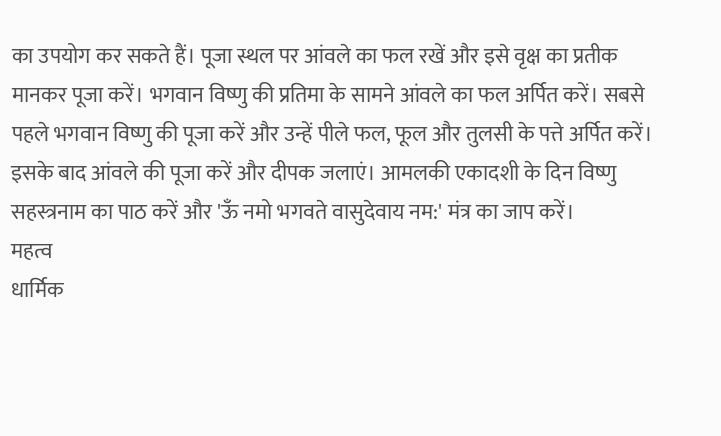का उपयोग कर सकते हैं। पूजा स्थल पर आंवले का फल रखें और इसे वृक्ष का प्रतीक मानकर पूजा करें। भगवान विष्णु की प्रतिमा के सामने आंवले का फल अर्पित करें। सबसे पहले भगवान विष्णु की पूजा करें और उन्हें पीले फल, फूल और तुलसी के पत्ते अर्पित करें। इसके बाद आंवले की पूजा करें और दीपक जलाएं। आमलकी एकादशी के दिन विष्णु सहस्त्रनाम का पाठ करें और 'ऊँ नमो भगवते वासुदेवाय नम:' मंत्र का जाप करें।
महत्व
धार्मिक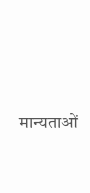मान्यताओं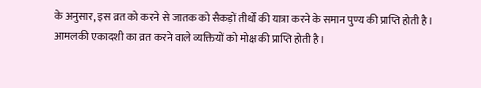के अनुसार, इस व्रत को करने से जातक को सैकड़ों तीर्थों की यात्रा करने के समान पुण्य की प्राप्ति होती है। आमलकी एकादशी का व्रत करने वाले व्यक्तियों को मोक्ष की प्राप्ति होती है।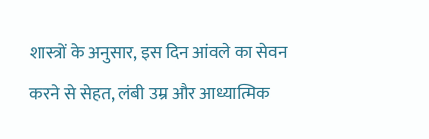शास्त्रों के अनुसार, इस दिन आंवले का सेवन करने से सेहत, लंबी उम्र और आध्यात्मिक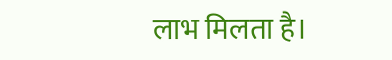लाभ मिलता है।